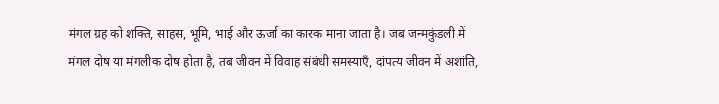मंगल ग्रह को शक्ति, साहस, भूमि, भाई और ऊर्जा का कारक माना जाता है। जब जन्मकुंडली में मंगल दोष या मंगलीक दोष होता है, तब जीवन में विवाह संबंधी समस्याएँ, दांपत्य जीवन में अशांति,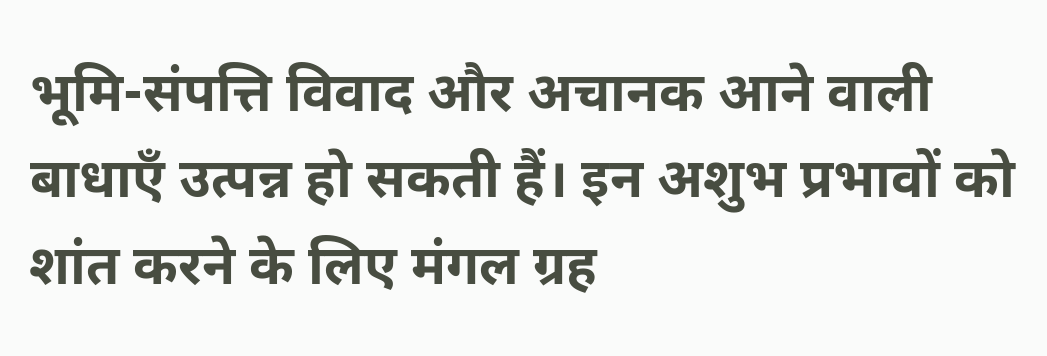भूमि-संपत्ति विवाद और अचानक आने वाली बाधाएँ उत्पन्न हो सकती हैं। इन अशुभ प्रभावों को शांत करने के लिए मंगल ग्रह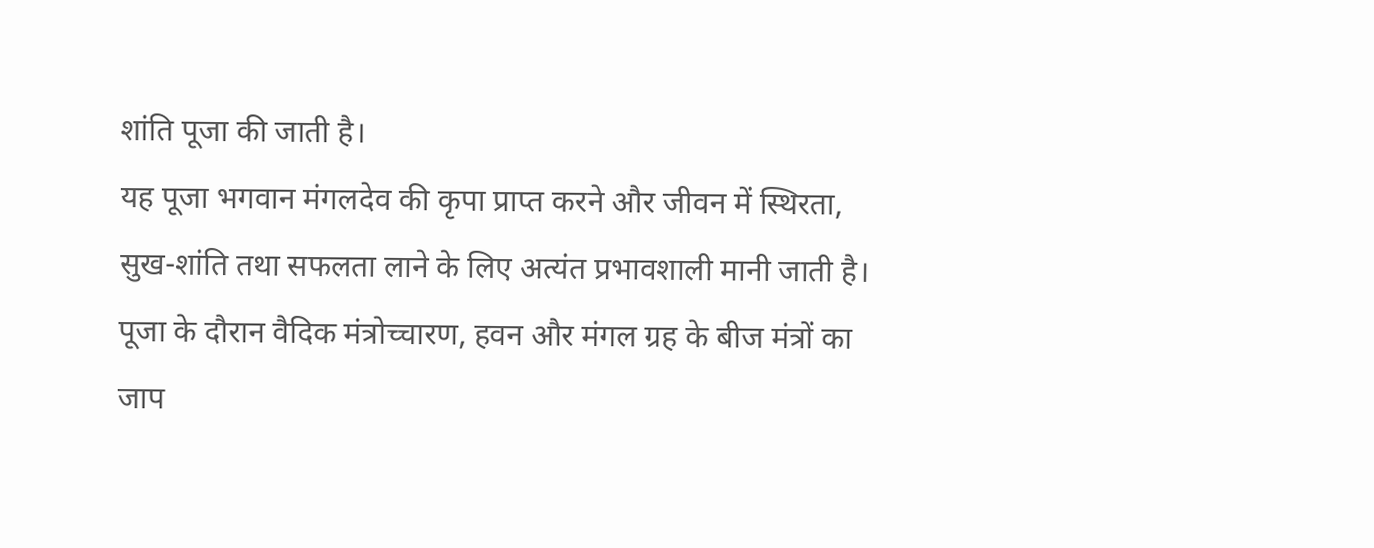शांति पूजा की जाती है।
यह पूजा भगवान मंगलदेव की कृपा प्राप्त करने और जीवन में स्थिरता, सुख-शांति तथा सफलता लाने के लिए अत्यंत प्रभावशाली मानी जाती है। पूजा के दौरान वैदिक मंत्रोच्चारण, हवन और मंगल ग्रह के बीज मंत्रों का जाप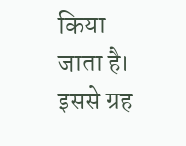किया जाता है। इससे ग्रह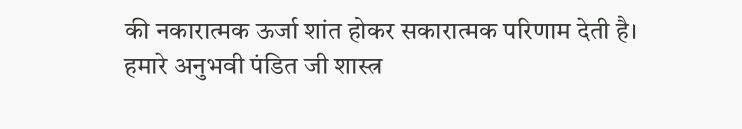की नकारात्मक ऊर्जा शांत होकर सकारात्मक परिणाम देती है।
हमारे अनुभवी पंडित जी शास्त्र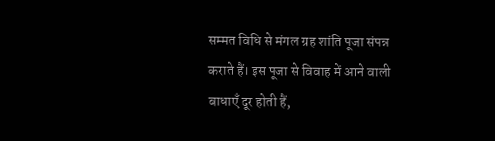सम्मत विधि से मंगल ग्रह शांति पूजा संपन्न कराते हैं। इस पूजा से विवाह में आने वाली बाधाएँ दूर होती हैं,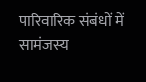पारिवारिक संबंधों में सामंजस्य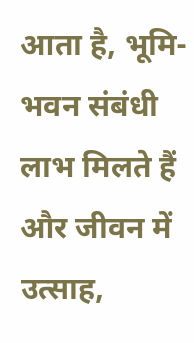आता है, भूमि-भवन संबंधी लाभ मिलते हैं और जीवन में उत्साह,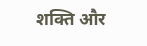शक्ति और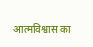आत्मविश्वास का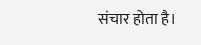संचार होता है।